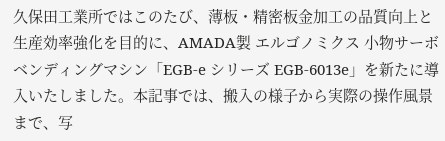久保田工業所ではこのたび、薄板・精密板金加工の品質向上と生産効率強化を目的に、AMADA製 エルゴノミクス 小物サーボベンディングマシン「EGB-e シリーズ EGB-6013e」を新たに導入いたしました。本記事では、搬入の様子から実際の操作風景まで、写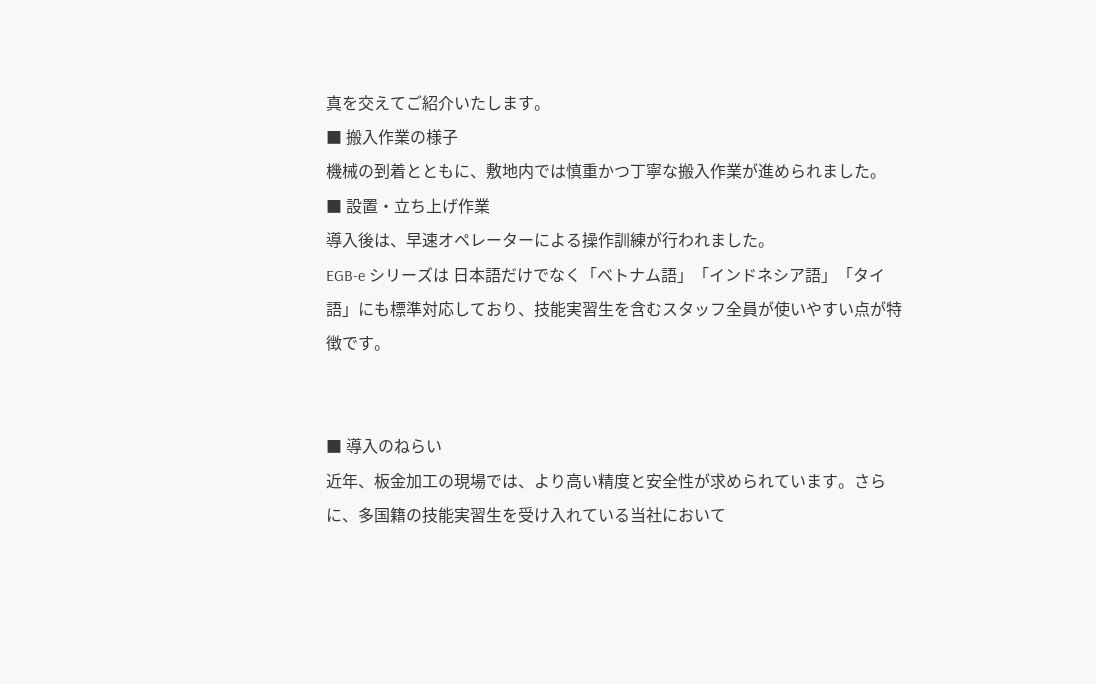真を交えてご紹介いたします。
■ 搬入作業の様子
機械の到着とともに、敷地内では慎重かつ丁寧な搬入作業が進められました。
■ 設置・立ち上げ作業
導入後は、早速オペレーターによる操作訓練が行われました。
EGB-e シリーズは 日本語だけでなく「ベトナム語」「インドネシア語」「タイ語」にも標準対応しており、技能実習生を含むスタッフ全員が使いやすい点が特徴です。


■ 導入のねらい
近年、板金加工の現場では、より高い精度と安全性が求められています。さらに、多国籍の技能実習生を受け入れている当社において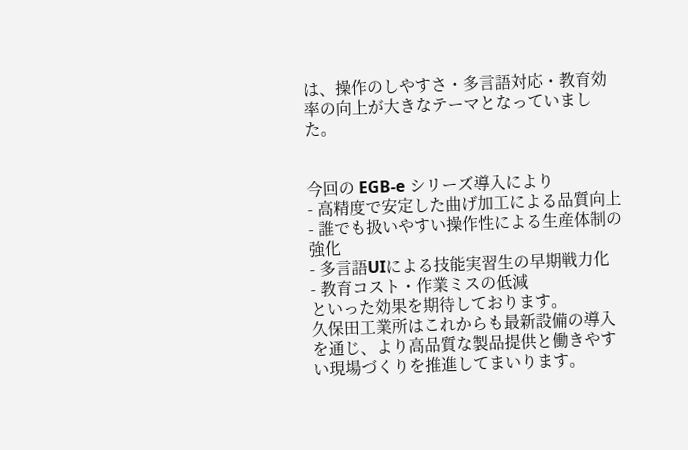は、操作のしやすさ・多言語対応・教育効率の向上が大きなテーマとなっていました。


今回の EGB-e シリーズ導入により
- 高精度で安定した曲げ加工による品質向上
- 誰でも扱いやすい操作性による生産体制の強化
- 多言語UIによる技能実習生の早期戦力化
- 教育コスト・作業ミスの低減
といった効果を期待しております。
久保田工業所はこれからも最新設備の導入を通じ、より高品質な製品提供と働きやすい現場づくりを推進してまいります。